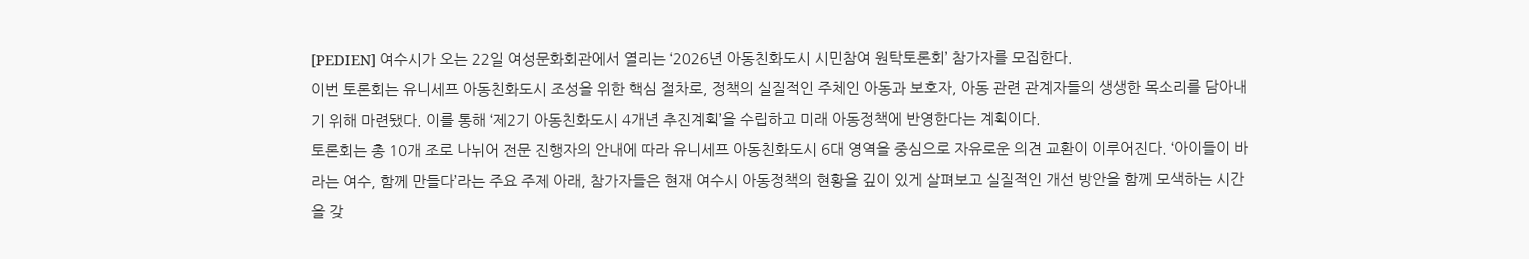[PEDIEN] 여수시가 오는 22일 여성문화회관에서 열리는 ‘2026년 아동친화도시 시민참여 원탁토론회’ 참가자를 모집한다.
이번 토론회는 유니세프 아동친화도시 조성을 위한 핵심 절차로, 정책의 실질적인 주체인 아동과 보호자, 아동 관련 관계자들의 생생한 목소리를 담아내기 위해 마련됐다. 이를 통해 ‘제2기 아동친화도시 4개년 추진계획’을 수립하고 미래 아동정책에 반영한다는 계획이다.
토론회는 총 10개 조로 나뉘어 전문 진행자의 안내에 따라 유니세프 아동친화도시 6대 영역을 중심으로 자유로운 의견 교환이 이루어진다. ‘아이들이 바라는 여수, 함께 만들다’라는 주요 주제 아래, 참가자들은 현재 여수시 아동정책의 현황을 깊이 있게 살펴보고 실질적인 개선 방안을 함께 모색하는 시간을 갖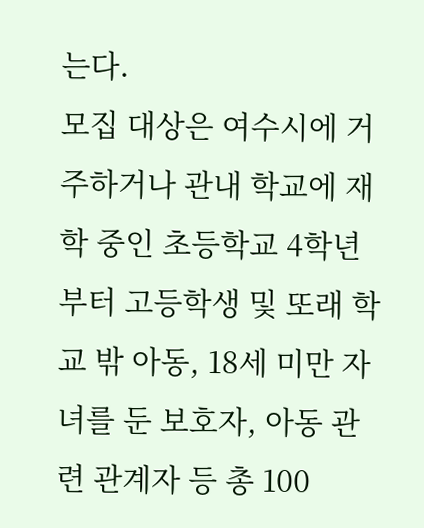는다.
모집 대상은 여수시에 거주하거나 관내 학교에 재학 중인 초등학교 4학년부터 고등학생 및 또래 학교 밖 아동, 18세 미만 자녀를 둔 보호자, 아동 관련 관계자 등 총 100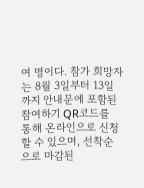여 명이다. 참가 희망자는 8월 3일부터 13일까지 안내문에 포함된 참여하기 QR코드를 통해 온라인으로 신청할 수 있으며, 선착순으로 마감된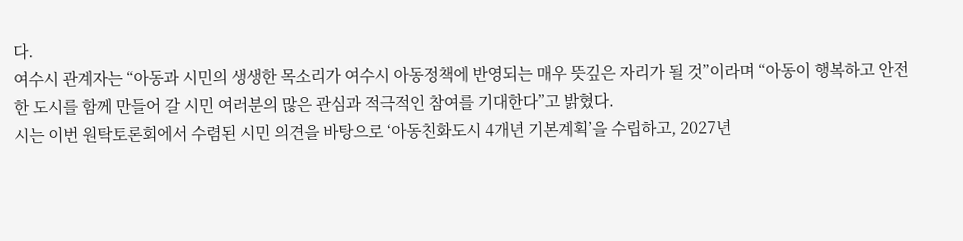다.
여수시 관계자는 “아동과 시민의 생생한 목소리가 여수시 아동정책에 반영되는 매우 뜻깊은 자리가 될 것”이라며 “아동이 행복하고 안전한 도시를 함께 만들어 갈 시민 여러분의 많은 관심과 적극적인 참여를 기대한다”고 밝혔다.
시는 이번 원탁토론회에서 수렴된 시민 의견을 바탕으로 ‘아동친화도시 4개년 기본계획’을 수립하고, 2027년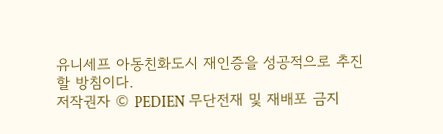유니세프 아동친화도시 재인증을 성공적으로 추진할 방침이다.
저작권자 © PEDIEN 무단전재 및 재배포 금지